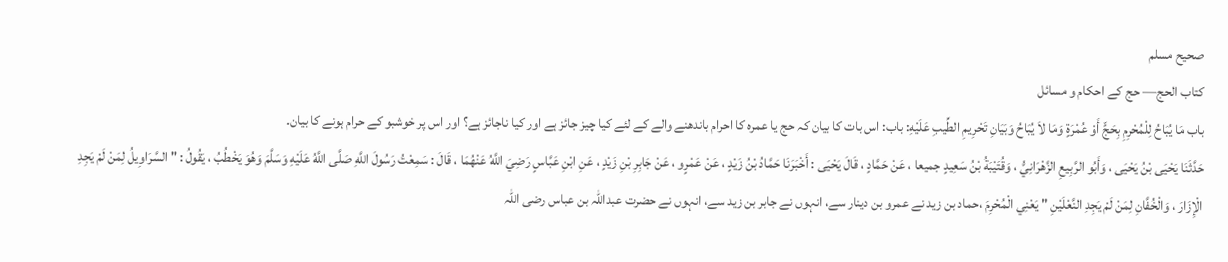صحيح مسلم
كتاب الحج— حج کے احکام و مسائل
باب مَا يُبَاحُ لِلْمُحْرِمِ بِحَجٍّ أَوْ عُمْرَةٍ وَمَا لاَ يُبَاحُ وَبَيَانِ تَحْرِيمِ الطِّيبِ عَلَيْهِ: باب: اس بات کا بیان کہ حج یا عمرہ کا احرام باندھنے والے کے لئے کیا چیز جائز ہے اور کیا ناجائز ہے؟ اور اس پر خوشبو کے حرام ہونے کا بیان۔
حَدَّثَنَا يَحْيَى بْنُ يَحْيَى ، وَأَبُو الرَّبِيعِ الزَّهْرَانِيُّ ، وَقُتَيْبَةُ بْنُ سَعِيدٍ جميعا ، عَنْ حَمَّادٍ ، قَالَ يَحْيَى : أَخْبَرَنَا حَمَّادُ بْنُ زَيْدٍ ، عَنْ عَمْرٍو ، عَنْ جَابِرِ بْنِ زَيْدٍ ، عَنِ ابْنِ عَبَّاسٍ رَضِيَ اللَّهُ عَنْهُمَا ، قَالَ : سَمِعْتُ رَسُولَ اللَّهِ صَلَّى اللَّهُ عَلَيْهِ وَسَلَّمَ وَهُوَ يَخْطُبُ ، يَقُولُ : " السَّرَاوِيلُ لِمَنْ لَمْ يَجِدِ الْإِزَارَ ، وَالْخُفَّانِ لِمَنْ لَمْ يَجِدِ النَّعْلَيْنِ " يَعْنِي الْمُحْرِمَ ،حماد بن زید نے عمرو بن دینار سے، انہوں نے جابر بن زید سے، انہوں نے حضرت عبداللہ بن عباس رضی اللہ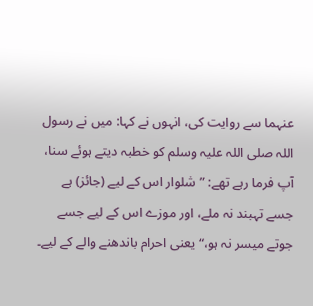عنہما سے روایت کی، انہوں نے کہا: میں نے رسول اللہ صلی اللہ علیہ وسلم کو خطبہ دیتے ہوئے سنا، آپ فرما رہے تھے: ”شلوار اس کے لیے (جائز) ہے جسے تہبند نہ ملے، اور موزے اس کے لیے جسے جوتے میسر نہ ہو،“ یعنی احرام باندھنے والے کے لیے۔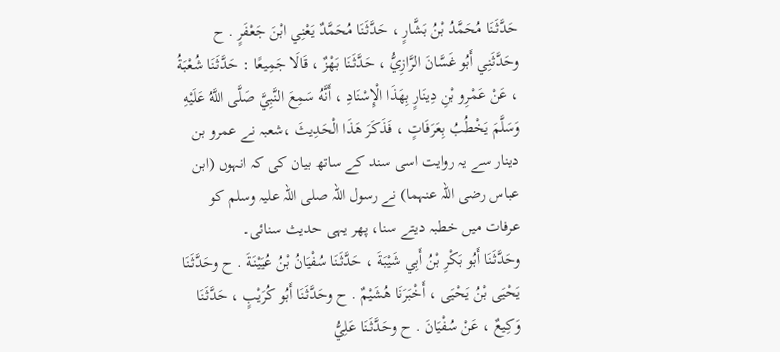حَدَّثَنَا مُحَمَّدُ بْنُ بَشَّارٍ ، حَدَّثَنَا مُحَمَّدٌ يَعْنِي ابْنَ جَعْفَرٍ . ح وحَدَّثَنِي أَبُو غَسَّانَ الرَّازِيُّ ، حَدَّثَنَا بَهْزٌ ، قَالَا جَمِيعًا : حَدَّثَنَا شُعْبَةُ ، عَنْ عَمْرِو بْنِ دِينَارٍ بِهَذَا الْإِسْنَادِ ، أَنَّهُ سَمِعَ النَّبِيَّ صَلَّى اللَّهُ عَلَيْهِ وَسَلَّمَ يَخْطُبُ بِعَرَفَاتٍ ، فَذَكَرَ هَذَا الْحَدِيثَ ،شعبہ نے عمرو بن دینار سے یہ روایت اسی سند کے ساتھ بیان کی کہ انہوں (ابن عباس رضی اللہ عنہما) نے رسول اللہ صلی اللہ علیہ وسلم کو عرفات میں خطبہ دیتے سنا، پھر یہی حدیث سنائی۔
وحَدَّثَنَا أَبُو بَكْرِ بْنُ أَبِي شَيْبَةَ ، حَدَّثَنَا سُفْيَانُ بْنُ عُيَيْنَةَ . ح وحَدَّثَنَا يَحْيَى بْنُ يَحْيَى ، أَخْبَرَنَا هُشَيْمٌ . ح وحَدَّثَنَا أَبُو كُرَيْبٍ ، حَدَّثَنَا وَكِيعٌ ، عَنْ سُفْيَانَ . ح وحَدَّثَنَا عَلِيُّ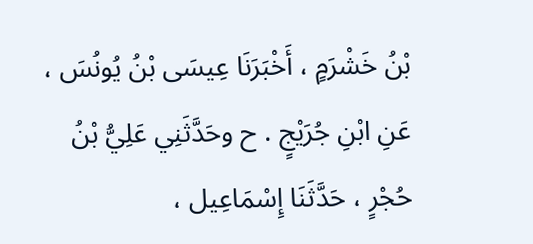بْنُ خَشْرَمٍ ، أَخْبَرَنَا عِيسَى بْنُ يُونُسَ ، عَنِ ابْنِ جُرَيْجٍ . ح وحَدَّثَنِي عَلِيُّ بْنُ حُجْرٍ ، حَدَّثَنَا إِسْمَاعِيل ،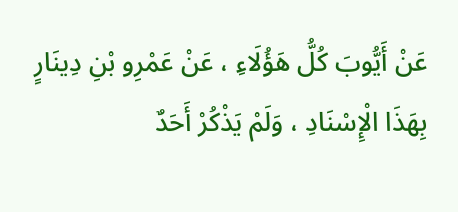عَنْ أَيُّوبَ كُلُّ هَؤُلَاءِ ، عَنْ عَمْرِو بْنِ دِينَارٍ بِهَذَا الْإِسْنَادِ ، وَلَمْ يَذْكُرْ أَحَدٌ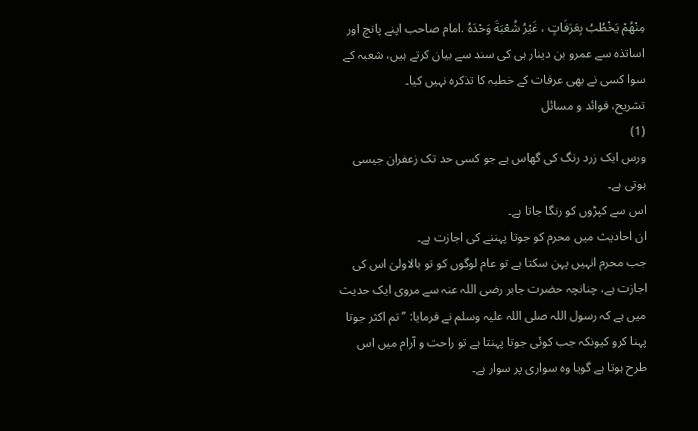مِنْهُمْ يَخْطُبُ بِعَرَفَاتٍ ، غَيْرُ شُعْبَةَ وَحْدَهُ .امام صاحب اپنے پانچ اور اساتذہ سے عمرو بن دینار ہی کی سند سے بیان کرتے ہیں، شعبہ کے سوا کسی نے بھی عرفات کے خطبہ کا تذکرہ نہیں کیا۔
تشریح، فوائد و مسائل
(1)
ورس ایک زرد رنگ کی گھاس ہے جو کسی حد تک زعفران جیسی ہوتی ہے۔
اس سے کپڑوں کو رنگا جاتا ہے۔
ان احادیث میں محرم کو جوتا پہننے کی اجازت ہے۔
جب محرم انہیں پہن سکتا ہے تو عام لوگوں کو تو بالاولیٰ اس کی اجازت ہے، چنانچہ حضرت جابر رضی اللہ عنہ سے مروی ایک حدیث میں ہے کہ رسول اللہ صلی اللہ علیہ وسلم نے فرمایا: ’’تم اکثر جوتا پہنا کرو کیونکہ جب کوئی جوتا پہنتا ہے تو راحت و آرام میں اس طرح ہوتا ہے گویا وہ سواری پر سوار ہے۔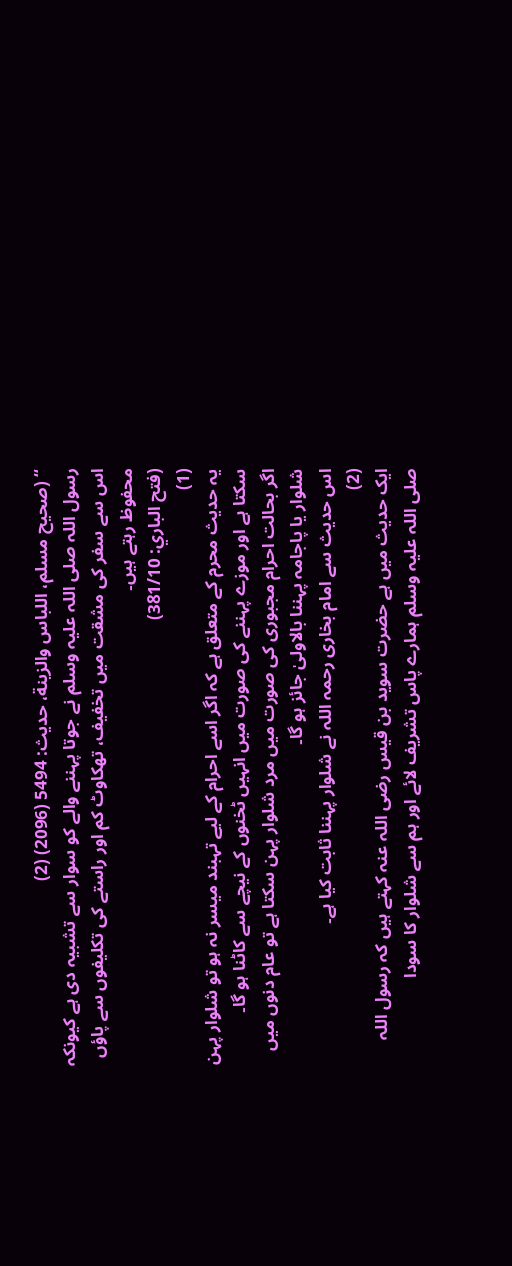‘‘ (صحیح مسلم، اللباس والزینة، حدیث: 5494 (2096) (2)
رسول اللہ صلی اللہ علیہ وسلم نے جوتا پہننے والے کو سوار سے تشبیہ دی ہے کیونکہ اس سے سفر کی مشقت میں تخفیف، تھکاوٹ کم اور راستے کی تکلیفوں سے پاؤں محفوظ رہتے ہیں۔
(فتح الباري: 381/10)
(1)
یہ حدیث محرم کے متعلق ہے کہ اگر اسے احرام کے لیے تہبند میسر نہ ہو تو شلوار پہن سکتا ہے اور موزے پہننے کی صورت میں انہیں ٹخنوں کے نیچے سے کاٹنا ہو گا۔
اگر بحالت احرام مجبوری کی صورت میں مرد شلوار پہن سکتا ہے تو عام دنوں میں شلوار یا پاجامہ پہننا بالاولیٰ جائز ہو گا۔
اس حدیث سے امام بخاری رحمہ اللہ نے شلوار پہننا ثابت کیا ہے۔
(2)
ایک حدیث میں ہے حضرت سوید بن قیس رضی اللہ عنہ کہتے ہیں کہ رسول اللہ صلی اللہ علیہ وسلم ہمارے پاس تشریف لائے اور ہم سے شلوار کا سودا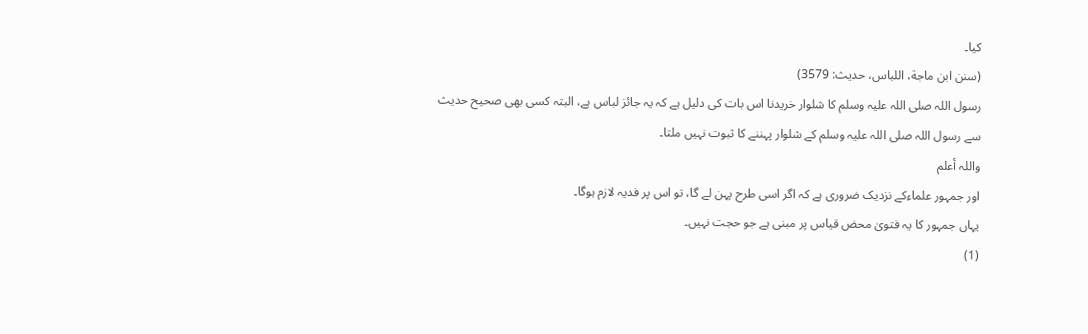کیا۔
(سنن ابن ماجة، اللباس، حدیث: 3579)
رسول اللہ صلی اللہ علیہ وسلم کا شلوار خریدنا اس بات کی دلیل ہے کہ یہ جائز لباس ہے، البتہ کسی بھی صحیح حدیث سے رسول اللہ صلی اللہ علیہ وسلم کے شلوار پہننے کا ثبوت نہیں ملتا۔
واللہ أعلم
اور جمہور علماءکے نزدیک ضروری ہے کہ اگر اسی طرح پہن لے گا، تو اس پر فدیہ لازم ہوگا۔
یہاں جمہور کا یہ فتویٰ محض قیاس پر مبنی ہے جو حجت نہیں۔
(1)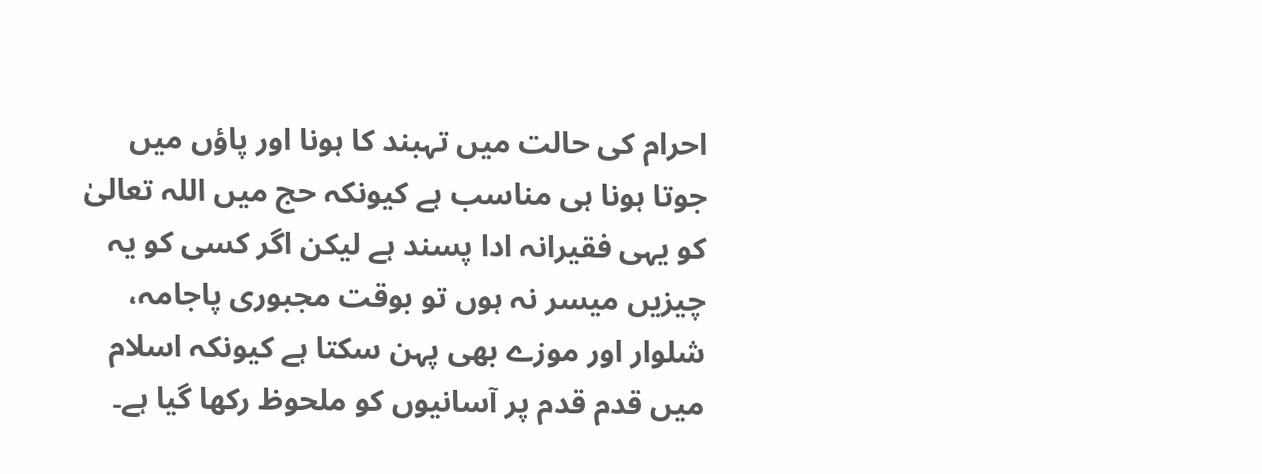احرام کی حالت میں تہبند کا ہونا اور پاؤں میں جوتا ہونا ہی مناسب ہے کیونکہ حج میں اللہ تعالیٰ کو یہی فقیرانہ ادا پسند ہے لیکن اگر کسی کو یہ چیزیں میسر نہ ہوں تو بوقت مجبوری پاجامہ، شلوار اور موزے بھی پہن سکتا ہے کیونکہ اسلام میں قدم قدم پر آسانیوں کو ملحوظ رکھا گیا ہے۔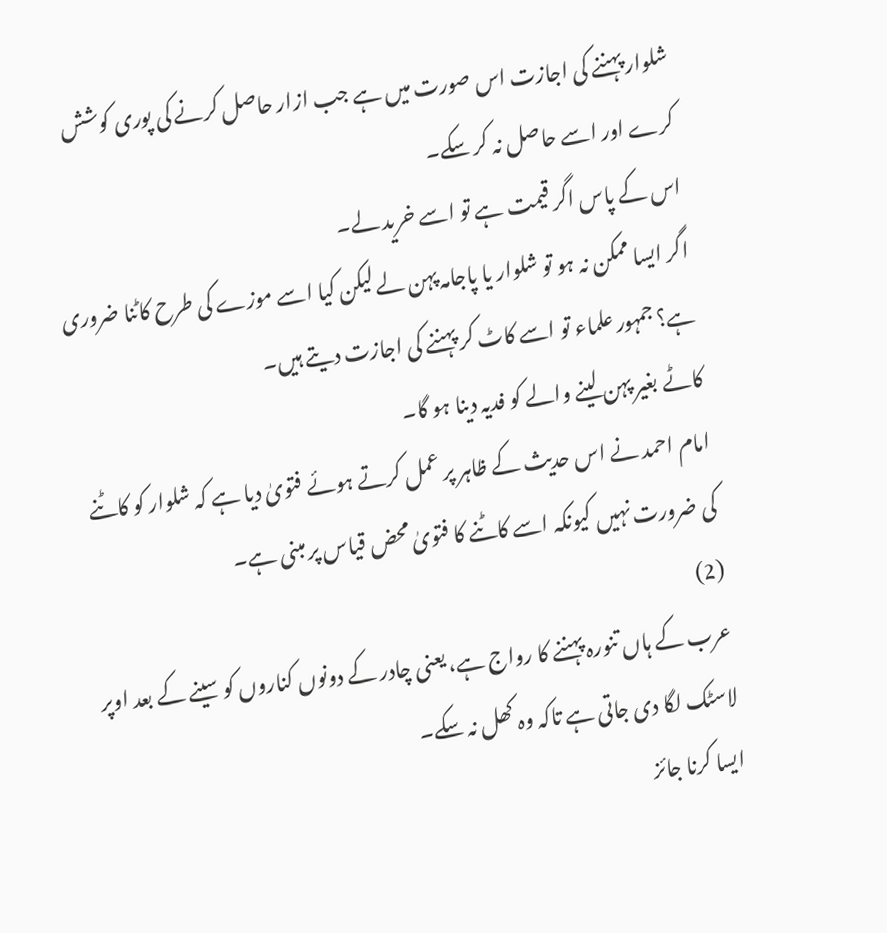شلوار پہننے کی اجازت اس صورت میں ہے جب ازار حاصل کرنے کی پوری کوشش کرے اور اسے حاصل نہ کر سکے۔
اس کے پاس اگر قیمت ہے تو اسے خرید لے۔
اگر ایسا ممکن نہ ہو تو شلوار یا پاجامہ پہن لے لیکن کیا اسے موزے کی طرح کاٹنا ضروری ہے؟ جمہور علماء تو اسے کاٹ کر پہننے کی اجازت دیتے ہیں۔
کاٹے بغیر پہن لینے والے کو فدیہ دینا ہو گا۔
امام احمد نے اس حدیث کے ظاہر پر عمل کرتے ہوئے فتویٰ دیا ہے کہ شلوار کو کاٹنے کی ضرورت نہیں کیونکہ اسے کاٹنے کا فتویٰ محض قیاس پر مبنی ہے۔
(2)
عرب کے ہاں تنورہ پہننے کا رواج ہے، یعنی چادر کے دونوں کناروں کو سینے کے بعد اوپر لاسٹک لگا دی جاتی ہے تاکہ وہ کھل نہ سکے۔
ایسا کرنا جائز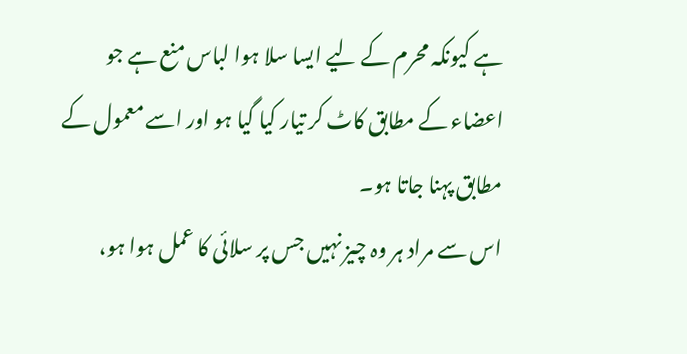ہے کیونکہ محرم کے لیے ایسا سلا ہوا لباس منع ہے جو اعضاء کے مطابق کاٹ کر تیار کیا گیا ہو اور اسے معمول کے مطابق پہنا جاتا ہو۔
اس سے مراد ہر وہ چیز نہیں جس پر سلائی کا عمل ہوا ہو،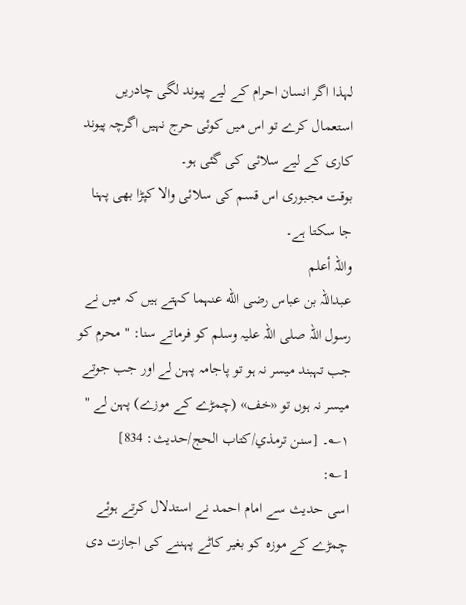لہذا اگر انسان احرام کے لیے پیوند لگی چادریں استعمال کرے تو اس میں کوئی حرج نہیں اگرچہ پیوند کاری کے لیے سلائی کی گئی ہو۔
بوقت مجبوری اس قسم کی سلائی والا کپڑا بھی پہنا جا سکتا ہے۔
واللہ أعلم
عبداللہ بن عباس رضی الله عنہما کہتے ہیں کہ میں نے رسول اللہ صلی اللہ علیہ وسلم کو فرماتے سنا: " محرم کو جب تہبند میسر نہ ہو تو پاجامہ پہن لے اور جب جوتے میسر نہ ہوں تو «خف» (چمڑے کے موزے) پہن لے " ۱؎۔ [سنن ترمذي/كتاب الحج/حدیث: 834]
1؎:
اسی حدیث سے امام احمد نے استدلال کرتے ہوئے چمڑے کے موزہ کو بغیر کاٹے پہننے کی اجازت دی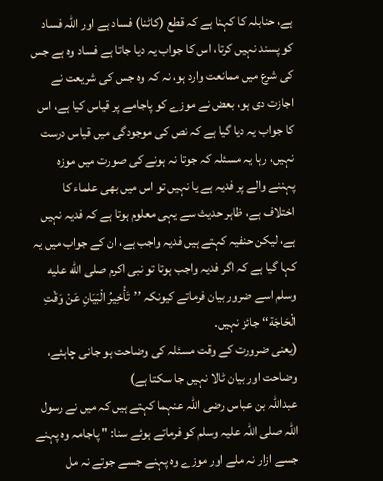ہے، حنابلہ کا کہنا ہے کہ قطع (کاٹنا) فساد ہے اور اللہ فساد کو پسند نہیں کرتا، اس کا جواب یہ دیا جاتا ہے فساد وہ ہے جس کی شرع میں ممانعت وارد ہو، نہ کہ وہ جس کی شریعت نے اجازت دی ہو، بعض نے موزے کو پاجامے پر قیاس کیا ہے، اس کا جواب یہ دیا گیا ہے کہ نص کی موجودگی میں قیاس درست نہیں، رہا یہ مسئلہ کہ جوتا نہ ہونے کی صورت میں موزہ پہننے والے پر فدیہ ہے یا نہیں تو اس میں بھی علماء کا اختلاف ہے، ظاہر حدیث سے یہی معلوم ہوتا ہے کہ فدیہ نہیں ہے، لیکن حنفیہ کہتے ہیں فدیہ واجب ہے، ان کے جواب میں یہ کہا گیا ہے کہ اگر فدیہ واجب ہوتا تو نبی اکرم صلى الله عليه وسلم اسے ضرور بیان فرماتے کیونکہ ’’تَأْخِيرُ الْبَيَانِ عَنْ وَقْتِ الْحَاجَة‘‘ جائز نہیں۔
(یعنی ضرورت کے وقت مسئلہ کی وضاحت ہو جانی چاہئے، وضاحت اور بیان ٹالا نہیں جا سکتا ہے)
عبداللہ بن عباس رضی اللہ عنہما کہتے ہیں کہ میں نے رسول اللہ صلی اللہ علیہ وسلم کو فرماتے ہوئے سنا: " پاجامہ وہ پہنے جسے ازار نہ ملے اور موزے وہ پہنے جسے جوتے نہ مل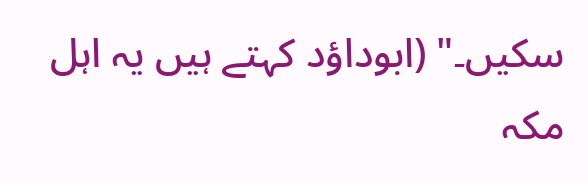سکیں۔" (ابوداؤد کہتے ہیں یہ اہل مکہ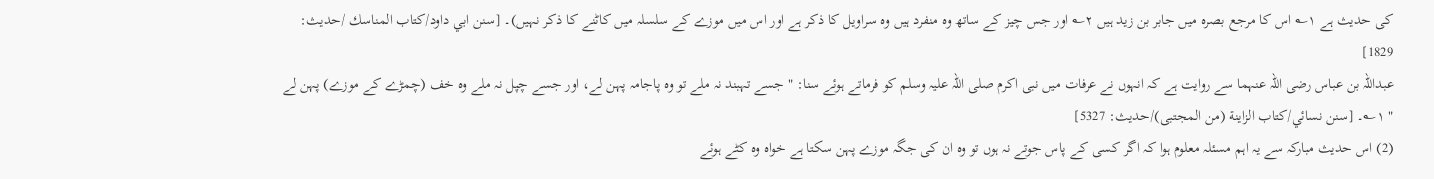کی حدیث ہے ۱؎ اس کا مرجع بصرہ میں جابر بن زید ہیں ۲؎ اور جس چیز کے ساتھ وہ منفرد ہیں وہ سراویل کا ذکر ہے اور اس میں موزے کے سلسلہ میں کاٹنے کا ذکر نہیں)۔ [سنن ابي داود/كتاب المناسك /حدیث: 1829]
عبداللہ بن عباس رضی اللہ عنہما سے روایت ہے کہ انہوں نے عرفات میں نبی اکرم صلی اللہ علیہ وسلم کو فرماتے ہوئے سنا: " جسے تہبند نہ ملے تو وہ پاجامہ پہن لے، اور جسے چپل نہ ملے وہ خف (چمڑے کے موزے) پہن لے " ۱؎۔ [سنن نسائي/كتاب الزاينة (من المجتبى)/حدیث: 5327]
(2) اس حدیث مبارکہ سے یہ اہم مسئلہ معلوم ہوا کہ اگر کسی کے پاس جوتے نہ ہوں تو وہ ان کی جگہ موزے پہن سکتا ہے خواہ وہ کٹے ہوئے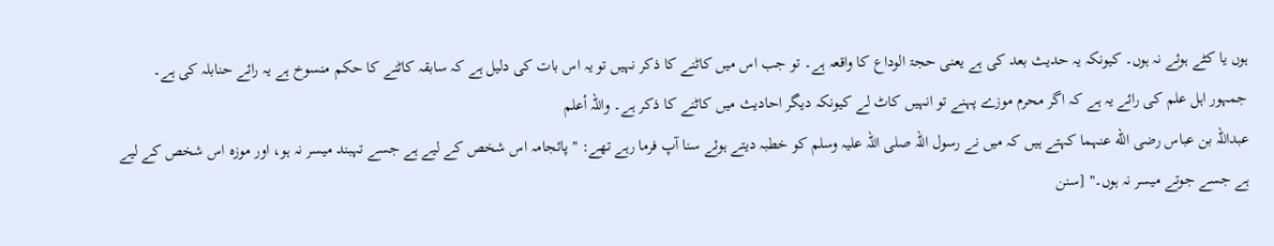ہوں یا کٹے ہوئے نہ ہوں۔ کیونکہ یہ حدیث بعد کی ہے یعنی حجۃ الوداع کا واقعہ ہے۔ تو جب اس میں کاٹنے کا ذکر نہیں تو یہ اس بات کی دلیل ہے کہ سابقہ کاٹنے کا حکم منسوخ ہے یہ رائے حنابلہ کی ہے۔ جمہور اہل علم کی رائے یہ ہے کہ اگر محرم موزے پہنے تو انہیں کاٹ لے کیونکہ دیگر احادیث میں کاٹنے کا ذکر ہے۔ واللہ أعلم
عبداللہ بن عباس رضی الله عنہما کہتے ہیں کہ میں نے رسول اللہ صلی اللہ علیہ وسلم کو خطبہ دیتے ہوئے سنا آپ فرما رہے تھے: " پائجامہ اس شخص کے لیے ہے جسے تہبند میسر نہ ہو، اور موزہ اس شخص کے لیے ہے جسے جوتے میسر نہ ہوں۔" [سنن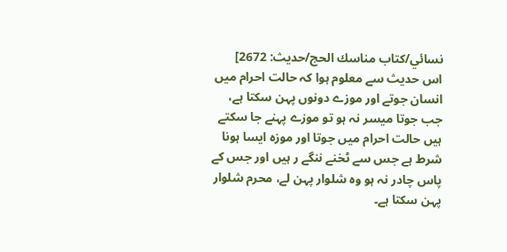نسائي/كتاب مناسك الحج/حدیث: 2672]
اس حدیث سے معلوم ہوا کہ حالت احرام میں انسان جوتے اور موزے دونوں پہن سکتا ہے، جب جوتا میسر نہ ہو تو موزے پہنے جا سکتے ہیں حالت احرام میں جوتا اور موزہ ایسا ہونا شرط ہے جس سے ٹخنے ننگے ر ہیں اور جس کے پاس چادر نہ ہو وہ شلوار پہن لے، محرم شلوار پہن سکتا ہے۔